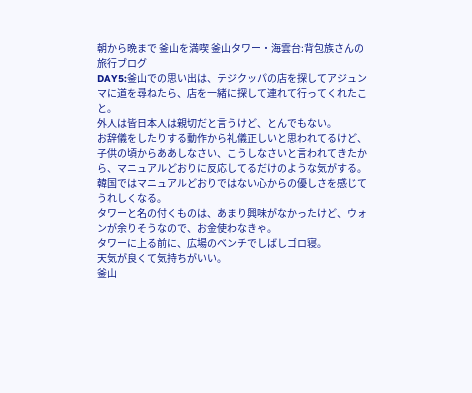朝から晩まで 釜山を満喫 釜山タワー・海雲台:背包族さんの旅行ブログ
DAY5:釜山での思い出は、テジクッパの店を探してアジュンマに道を尋ねたら、店を一緒に探して連れて行ってくれたこと。
外人は皆日本人は親切だと言うけど、とんでもない。
お辞儀をしたりする動作から礼儀正しいと思われてるけど、子供の頃からああしなさい、こうしなさいと言われてきたから、マニュアルどおりに反応してるだけのような気がする。
韓国ではマニュアルどおりではない心からの優しさを感じてうれしくなる。
タワーと名の付くものは、あまり興味がなかったけど、ウォンが余りそうなので、お金使わなきゃ。
タワーに上る前に、広場のベンチでしばしゴロ寝。
天気が良くて気持ちがいい。
釜山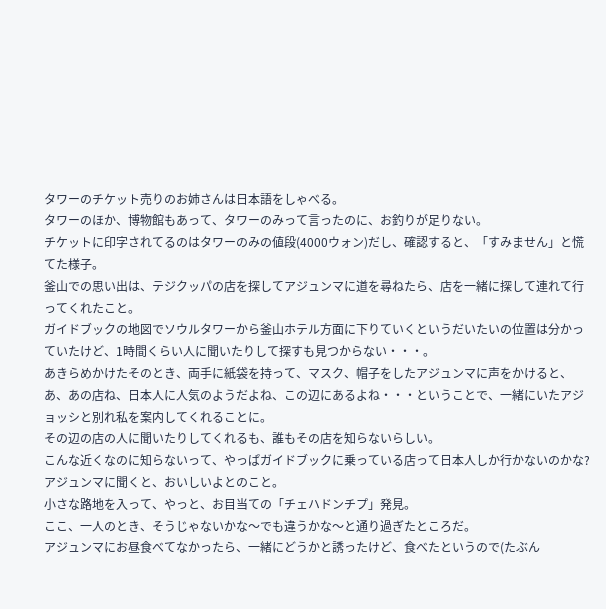タワーのチケット売りのお姉さんは日本語をしゃべる。
タワーのほか、博物館もあって、タワーのみって言ったのに、お釣りが足りない。
チケットに印字されてるのはタワーのみの値段(4000ウォン)だし、確認すると、「すみません」と慌てた様子。
釜山での思い出は、テジクッパの店を探してアジュンマに道を尋ねたら、店を一緒に探して連れて行ってくれたこと。
ガイドブックの地図でソウルタワーから釜山ホテル方面に下りていくというだいたいの位置は分かっていたけど、1時間くらい人に聞いたりして探すも見つからない・・・。
あきらめかけたそのとき、両手に紙袋を持って、マスク、帽子をしたアジュンマに声をかけると、あ、あの店ね、日本人に人気のようだよね、この辺にあるよね・・・ということで、一緒にいたアジョッシと別れ私を案内してくれることに。
その辺の店の人に聞いたりしてくれるも、誰もその店を知らないらしい。
こんな近くなのに知らないって、やっぱガイドブックに乗っている店って日本人しか行かないのかな?
アジュンマに聞くと、おいしいよとのこと。
小さな路地を入って、やっと、お目当ての「チェハドンチプ」発見。
ここ、一人のとき、そうじゃないかな〜でも違うかな〜と通り過ぎたところだ。
アジュンマにお昼食べてなかったら、一緒にどうかと誘ったけど、食べたというので(たぶん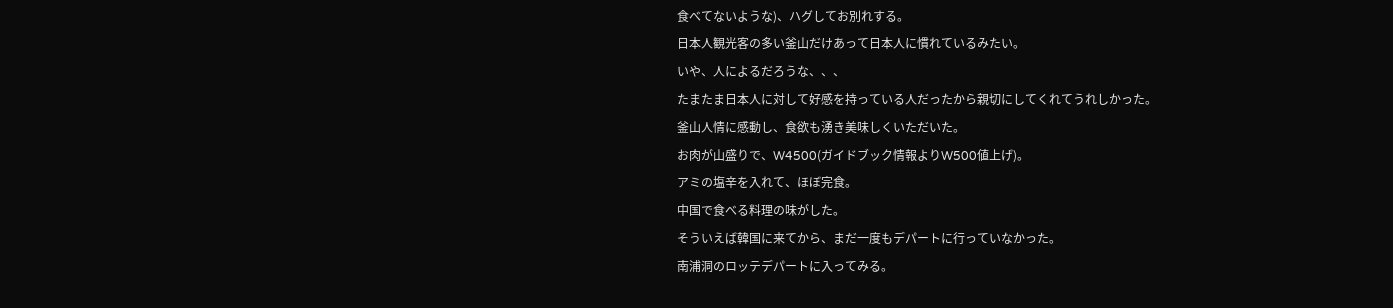食べてないような)、ハグしてお別れする。
日本人観光客の多い釜山だけあって日本人に慣れているみたい。
いや、人によるだろうな、、、
たまたま日本人に対して好感を持っている人だったから親切にしてくれてうれしかった。
釜山人情に感動し、食欲も湧き美味しくいただいた。
お肉が山盛りで、W4500(ガイドブック情報よりW500値上げ)。
アミの塩辛を入れて、ほぼ完食。
中国で食べる料理の味がした。
そういえば韓国に来てから、まだ一度もデパートに行っていなかった。
南浦洞のロッテデパートに入ってみる。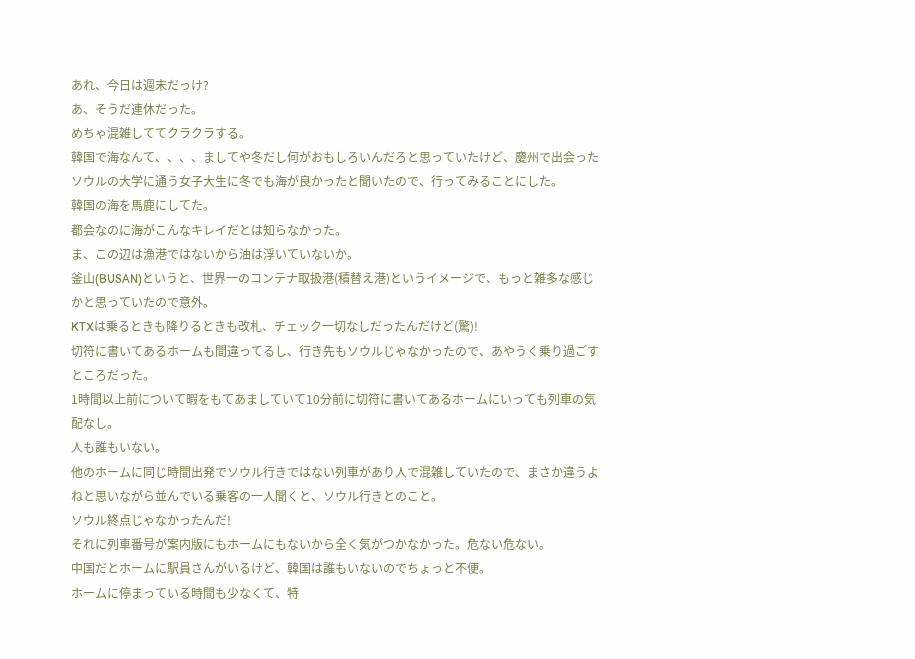あれ、今日は週末だっけ?
あ、そうだ連休だった。
めちゃ混雑しててクラクラする。
韓国で海なんて、、、、ましてや冬だし何がおもしろいんだろと思っていたけど、慶州で出会ったソウルの大学に通う女子大生に冬でも海が良かったと聞いたので、行ってみることにした。
韓国の海を馬鹿にしてた。
都会なのに海がこんなキレイだとは知らなかった。
ま、この辺は漁港ではないから油は浮いていないか。
釜山(BUSAN)というと、世界一のコンテナ取扱港(積替え港)というイメージで、もっと雑多な感じかと思っていたので意外。
KTXは乗るときも降りるときも改札、チェック一切なしだったんだけど(驚)!
切符に書いてあるホームも間違ってるし、行き先もソウルじゃなかったので、あやうく乗り過ごすところだった。
1時間以上前について暇をもてあましていて10分前に切符に書いてあるホームにいっても列車の気配なし。
人も誰もいない。
他のホームに同じ時間出発でソウル行きではない列車があり人で混雑していたので、まさか違うよねと思いながら並んでいる乗客の一人聞くと、ソウル行きとのこと。
ソウル終点じゃなかったんだ!
それに列車番号が案内版にもホームにもないから全く気がつかなかった。危ない危ない。
中国だとホームに駅員さんがいるけど、韓国は誰もいないのでちょっと不便。
ホームに停まっている時間も少なくて、特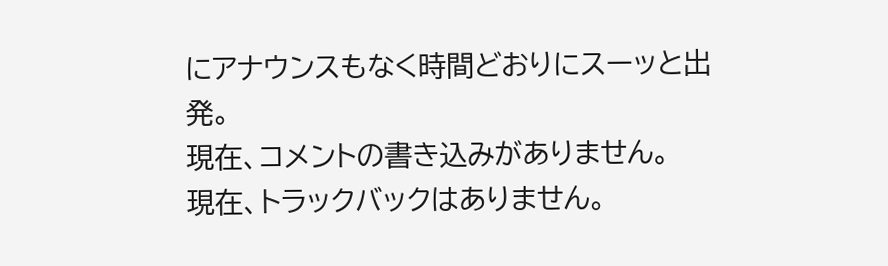にアナウンスもなく時間どおりにスーッと出発。
現在、コメントの書き込みがありません。
現在、トラックバックはありません。